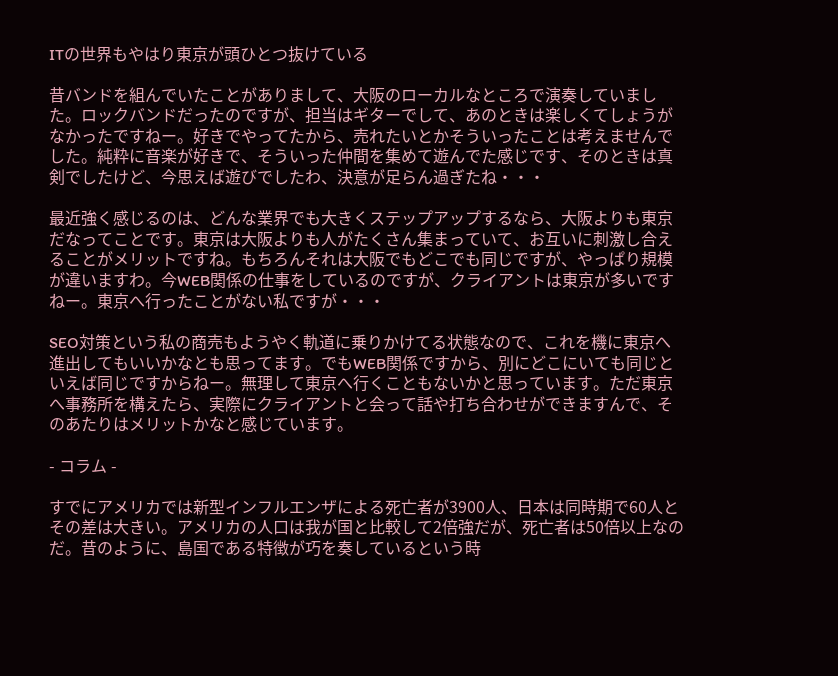ITの世界もやはり東京が頭ひとつ抜けている

昔バンドを組んでいたことがありまして、大阪のローカルなところで演奏していました。ロックバンドだったのですが、担当はギターでして、あのときは楽しくてしょうがなかったですねー。好きでやってたから、売れたいとかそういったことは考えませんでした。純粋に音楽が好きで、そういった仲間を集めて遊んでた感じです、そのときは真剣でしたけど、今思えば遊びでしたわ、決意が足らん過ぎたね・・・

最近強く感じるのは、どんな業界でも大きくステップアップするなら、大阪よりも東京だなってことです。東京は大阪よりも人がたくさん集まっていて、お互いに刺激し合えることがメリットですね。もちろんそれは大阪でもどこでも同じですが、やっぱり規模が違いますわ。今WEB関係の仕事をしているのですが、クライアントは東京が多いですねー。東京へ行ったことがない私ですが・・・

SEO対策という私の商売もようやく軌道に乗りかけてる状態なので、これを機に東京へ進出してもいいかなとも思ってます。でもWEB関係ですから、別にどこにいても同じといえば同じですからねー。無理して東京へ行くこともないかと思っています。ただ東京へ事務所を構えたら、実際にクライアントと会って話や打ち合わせができますんで、そのあたりはメリットかなと感じています。

- コラム -

すでにアメリカでは新型インフルエンザによる死亡者が3900人、日本は同時期で60人とその差は大きい。アメリカの人口は我が国と比較して2倍強だが、死亡者は50倍以上なのだ。昔のように、島国である特徴が巧を奏しているという時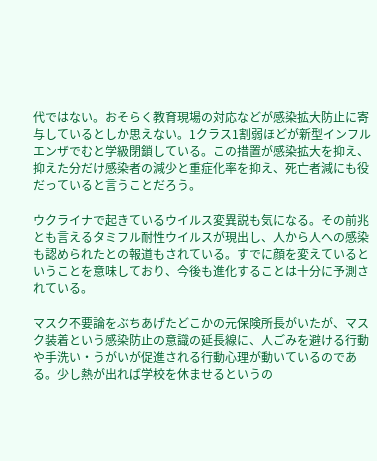代ではない。おそらく教育現場の対応などが感染拡大防止に寄与しているとしか思えない。1クラス1割弱ほどが新型インフルエンザでむと学級閉鎖している。この措置が感染拡大を抑え、抑えた分だけ感染者の減少と重症化率を抑え、死亡者減にも役だっていると言うことだろう。

ウクライナで起きているウイルス変異説も気になる。その前兆とも言えるタミフル耐性ウイルスが現出し、人から人への感染も認められたとの報道もされている。すでに顔を変えているということを意味しており、今後も進化することは十分に予測されている。

マスク不要論をぶちあげたどこかの元保険所長がいたが、マスク装着という感染防止の意識の延長線に、人ごみを避ける行動や手洗い・うがいが促進される行動心理が動いているのである。少し熱が出れば学校を休ませるというの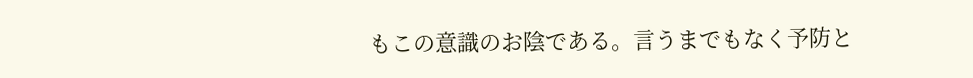もこの意識のお陰である。言うまでもなく予防と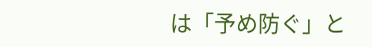は「予め防ぐ」と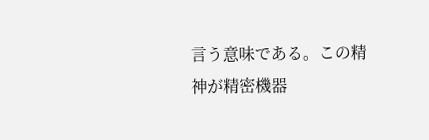言う意味である。この精神が精密機器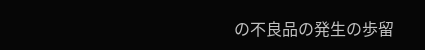の不良品の発生の歩留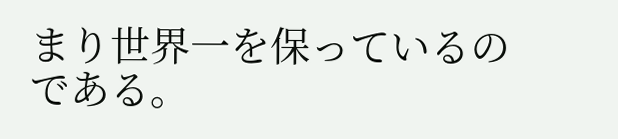まり世界一を保っているのである。